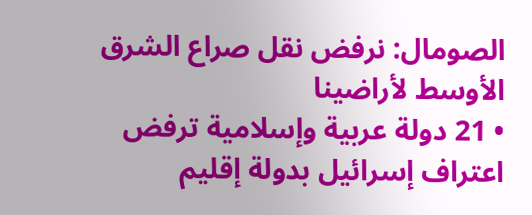الصومال: نرفض نقل صراع الشرق الأوسط لأراضينا
• 21 دولة عربية وإسلامية ترفض اعتراف إسرائيل بدولة إقليم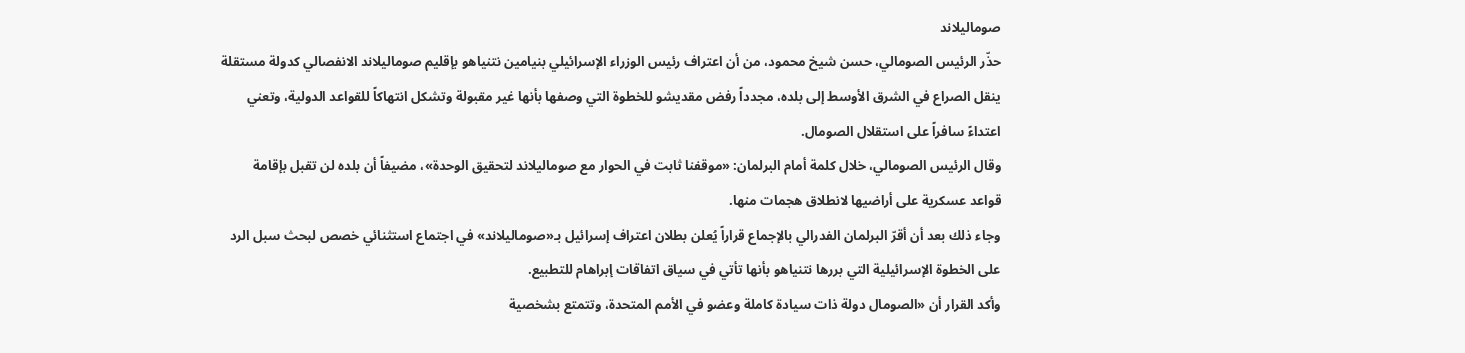صوماليلاند
حذّر الرئيس الصومالي، حسن شيخ محمود، من أن اعتراف رئيس الوزراء الإسرائيلي بنيامين نتنياهو بإقليم صوماليلاند الانفصالي كدولة مستقلة ينقل الصراع في الشرق الأوسط إلى بلده، مجدداً رفض مقديشو للخطوة التي وصفها بأنها غير مقبولة وتشكل انتهاكاً للقواعد الدولية، وتعني اعتداءً سافراً على استقلال الصومال.
وقال الرئيس الصومالي، خلال كلمة أمام البرلمان: «موقفنا ثابت في الحوار مع صوماليلاند لتحقيق الوحدة»، مضيفاً أن بلده لن تقبل بإقامة قواعد عسكرية على أراضيها لانطلاق هجمات منها.
وجاء ذلك بعد أن أقرّ البرلمان الفدرالي بالإجماع قراراً يُعلن بطلان اعتراف إسرائيل بـ«صوماليلاند» في اجتماع استثنائي خصص لبحث سبل الرد على الخطوة الإسرائيلية التي بررها نتنياهو بأنها تأتي في سياق اتفاقات إبراهام للتطبيع.
وأكد القرار أن «الصومال دولة ذات سيادة كاملة وعضو في الأمم المتحدة، وتتمتع بشخصية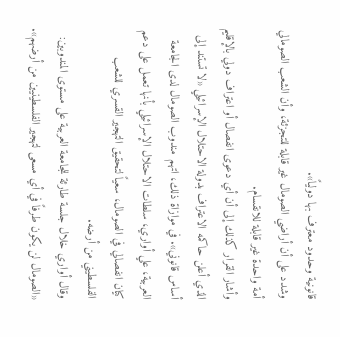قانونية وحدود معترف بها دولياً».
وشدد على أن أراضي الصومال غير قابلة للتجزئة، وأن الشعب الصومالي أمة واحدة غير قابلة للانقسام.
وأشار القرار كذلك إلى أن أي دعوى انفصال أو اعتراف دولي بالإقليم الذي أعلن حاكمه الاعتراف بدولة الاحتلال الإسرائيلي «لا تستند إلى أساس قانوني». في موازاة ذلك، اتهم مندوب الصومال لدى الجامعة العربية، علي أواري، سلطات الاحتلال الإسرائيلي بأنها تعمل على دعم كيان انفصالي في الصومال، سعياً لتحقيق التهجير القسري للشعب الفلسطيني من أرضه.
وقال أواري خلال جلسة طارئة للجامعة العربية على مستوى المندوبين: «الصومال لن يكون طرفاً في أي مسعى لتهجير الفلسطينيين من أرضهم».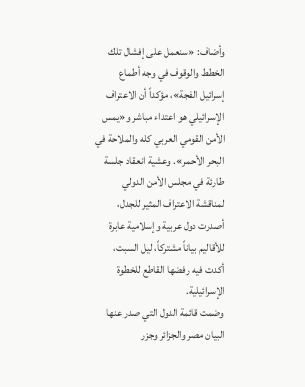وأضاف: «سنعمل على إفشال تلك الخطط والوقوف في وجه أطماع إسرائيل الفجة»، مؤكداً أن الاعتراف الإسرائيلي هو اعتداء مباشر و«يمس الأمن القومي العربي كله والملاحة في البحر الأحمر». وعشية انعقاد جلسة طارئة في مجلس الأمن الدولي لمناقشة الاعتراف المثير للجدل، أصدرت دول عربية وإسلامية عابرة للأقاليم بياناً مشتركاً، ليل السبت، أكدت فيه رفضها القاطع للخطوة الإسرائيلية.
وضمت قائمة الدول التي صدر عنها البيان مصر والجزائر وجزر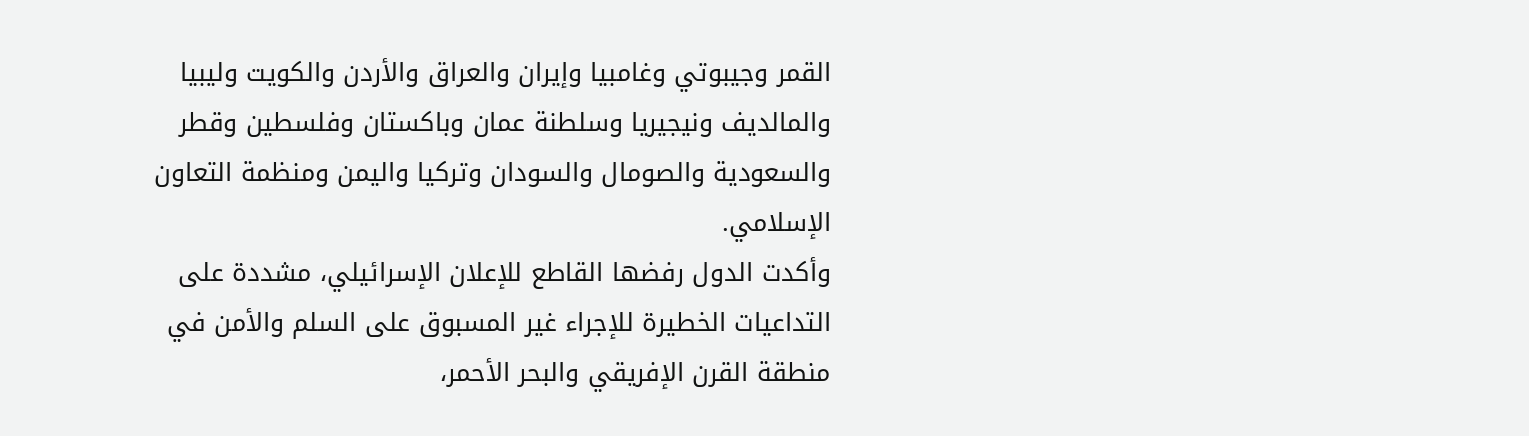القمر وجيبوتي وغامبيا وإيران والعراق والأردن والكويت وليبيا والمالديف ونيجيريا وسلطنة عمان وباكستان وفلسطين وقطر والسعودية والصومال والسودان وتركيا واليمن ومنظمة التعاون الإسلامي.
وأكدت الدول رفضها القاطع للإعلان الإسرائيلي، مشددة على التداعيات الخطيرة للإجراء غير المسبوق على السلم والأمن في منطقة القرن الإفريقي والبحر الأحمر،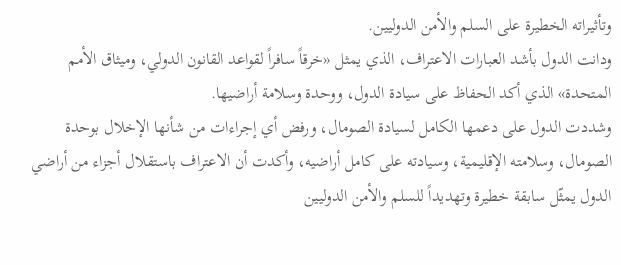وتأثيراته الخطيرة على السلم والأمن الدوليين.
ودانت الدول بأشد العبارات الاعتراف، الذي يمثل «خرقاً سافراً لقواعد القانون الدولي، وميثاق الأمم المتحدة» الذي أكد الحفاظ على سيادة الدول، ووحدة وسلامة أراضيها.
وشددت الدول على دعمها الكامل لسيادة الصومال، ورفض أي إجراءات من شأنها الإخلال بوحدة الصومال، وسلامته الإقليمية، وسيادته على كامل أراضيه، وأكدت أن الاعتراف باستقلال أجزاء من أراضي الدول يمثّل سابقة خطيرة وتهديداً للسلم والأمن الدوليين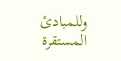وللمبادئ المستقرة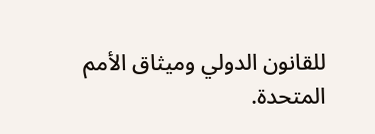للقانون الدولي وميثاق الأمم المتحدة.